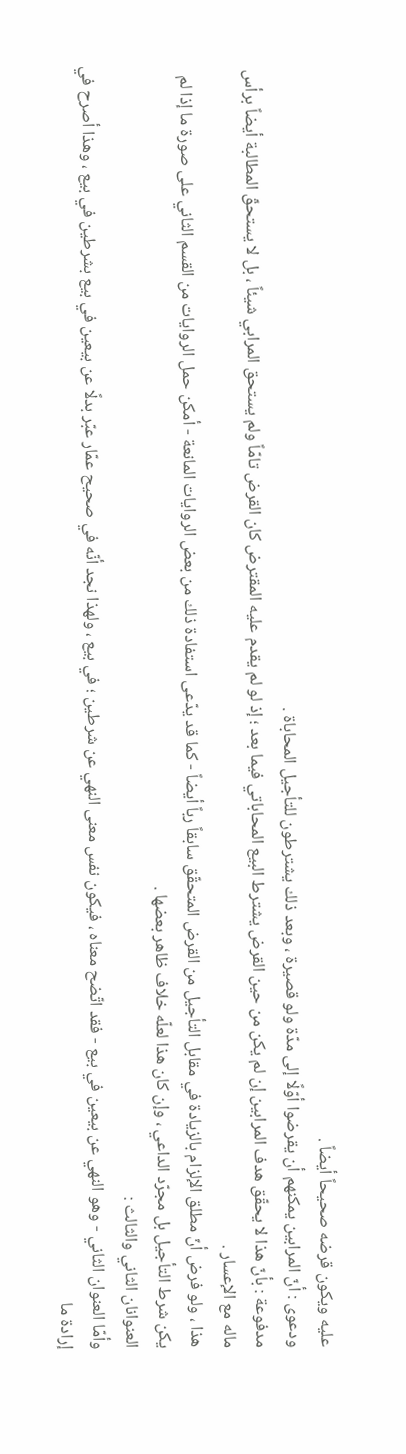عليه ويكون قرضه صحيحاً أيضاً .
ودعوى : أنّ المرابين يمكنهم أن يقرضوا أوّلًا إلى مدّة ولو قصيرة ، وبعد ذلك يشترطون للتأجيل المحاباة .
مدفوعة : بأنّ هذا لا يحقّق هدف المرابين إن لم يكن من حين القرض يشترط البيع المحاباتي فيما بعد ؛ إذ لو لم يقدم عليه المقترض كان القرض تامّاً ولم يستحق المرابي شيئاً ، بل لا يستحقّ المطالبة أيضاً برأس ماله مع الإعسار .
هذا ، ولو فرض أنّ مطلق الإلزام بالزيادة في مقابل التأجيل من القرض المتحقّق سابقاً رباً أيضاً - كما قد يدّعى استفادة ذلك من بعض الروايات المانعة - أمكن حمل الروايات من القسم الثاني على صورة ما إذا لم يكن شرط التأجيل بل مجرّد الداعي ، وإن كان هذا لعلّه خلاف ظاهر بعضها .
العنوانان الثاني والثالث :
وأمّا العنوان الثاني - وهو النهي عن بيعين في بيع - فقد اتّضح معناه ، فيكون نفس معنى النهي عن شرطين ؛ في بيع ، ولهذا نجد أنّه في صحيح عمّار عبّر بدلًا عن بيعين في بيع بشرطين في بيع ، وهذا أصرح في إرادة ما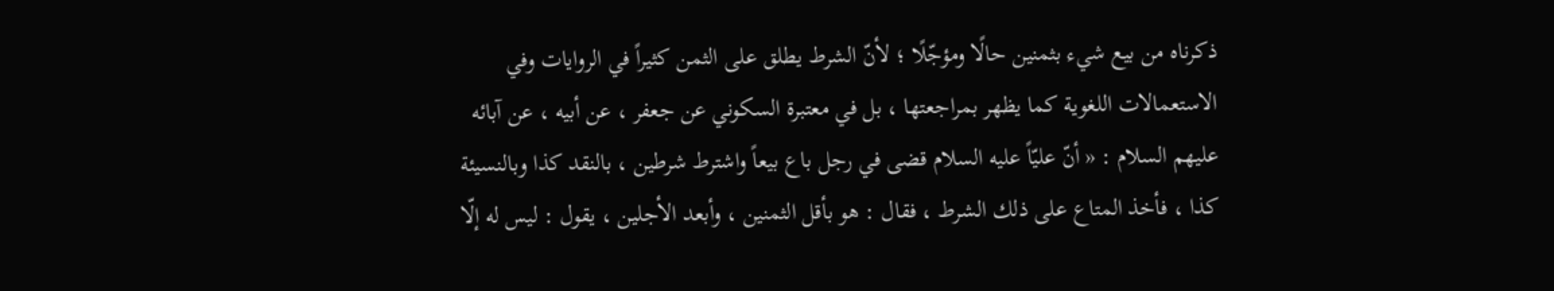ذكرناه من بيع شيء بثمنين حالًا ومؤجّلًا ؛ لأنّ الشرط يطلق على الثمن كثيراً في الروايات وفي الاستعمالات اللغوية كما يظهر بمراجعتها ، بل في معتبرة السكوني عن جعفر ، عن أبيه ، عن آبائه عليهم السلام : « أنّ عليّاً عليه السلام قضى في رجل باع بيعاً واشترط شرطين ، بالنقد كذا وبالنسيئة كذا ، فأخذ المتاع على ذلك الشرط ، فقال : هو بأقل الثمنين ، وأبعد الأجلين ، يقول : ليس له إلّا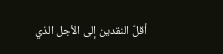أقلّ النقدين إلى الأجل الذي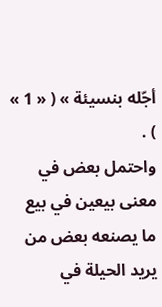أجّله بنسيئة » ( « 1 » ) .
واحتمل بعض في معنى بيعين في بيع ما يصنعه بعض من يريد الحيلة في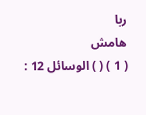ربا
هامش
( 1 ) ( ) الوسائل 12 :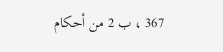367 ، ب 2 من أحكام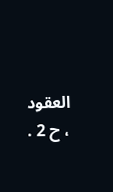العقود ، ح 2 .